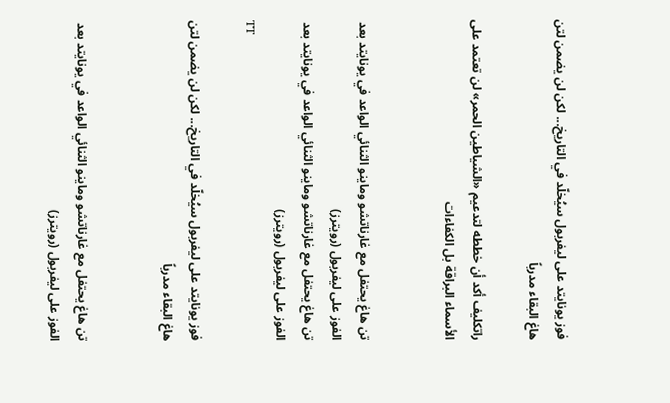فوز يونايتد على ليفربول سيُخلّد في التاريخ... لكن لن يضمن لتن هاغ البقاء مدرباً

راتكليف أكد أن خططه لتدعيم «الشياطين الحمر» لن تعتمد على الأسماء البراقة بل الكفاءات


تن هاغ يحتفل مع غارناتشو وماينو الثنائي الواعد في يونايتد بعد الفوز على ليفربول (رويترز)
تن هاغ يحتفل مع غارناتشو وماينو الثنائي الواعد في يونايتد بعد الفوز على ليفربول (رويترز)
TT

فوز يونايتد على ليفربول سيُخلّد في التاريخ... لكن لن يضمن لتن هاغ البقاء مدرباً


تن هاغ يحتفل مع غارناتشو وماينو الثنائي الواعد في يونايتد بعد الفوز على ليفربول (رويترز)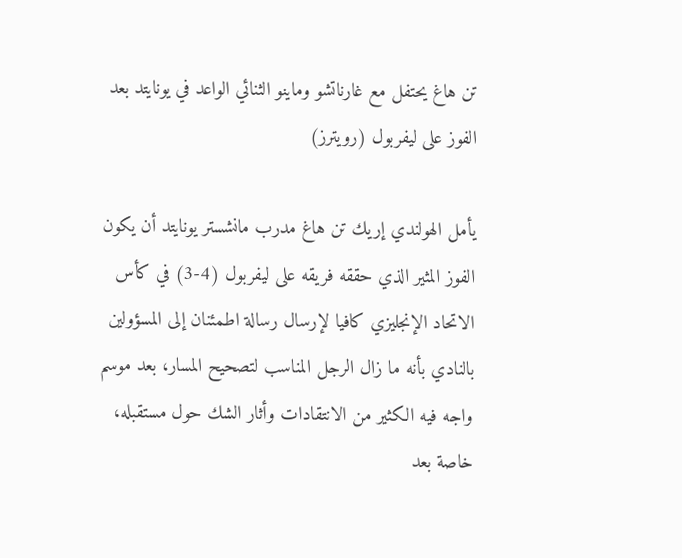تن هاغ يحتفل مع غارناتشو وماينو الثنائي الواعد في يونايتد بعد الفوز على ليفربول (رويترز)

يأمل الهولندي إريك تن هاغ مدرب مانشستر يونايتد أن يكون الفوز المثير الذي حققه فريقه على ليفربول (4-3) في كأس الاتحاد الإنجليزي كافيا لإرسال رسالة اطمئنان إلى المسؤولين بالنادي بأنه ما زال الرجل المناسب لتصحيح المسار، بعد موسم واجه فيه الكثير من الانتقادات وأثار الشك حول مستقبله، خاصة بعد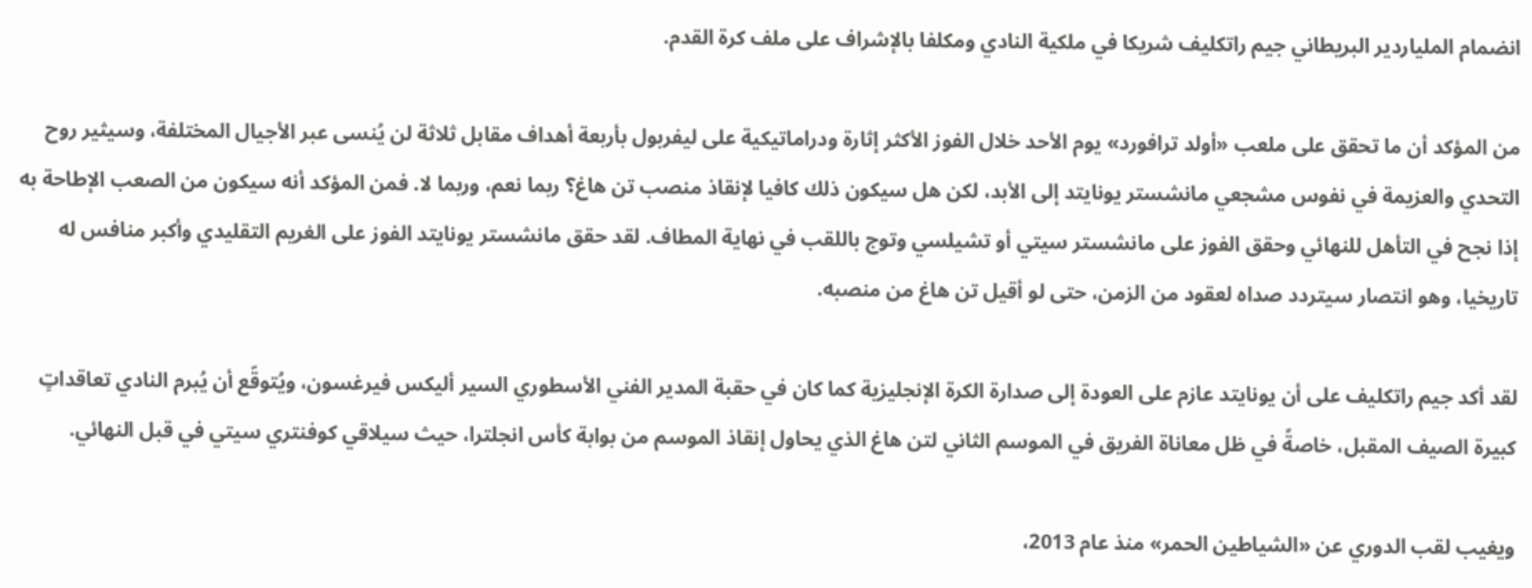انضمام الملياردير البريطاني جيم راتكليف شريكا في ملكية النادي ومكلفا بالإشراف على ملف كرة القدم.

من المؤكد أن ما تحقق على ملعب «أولد ترافورد» يوم الأحد خلال الفوز الأكثر إثارة ودراماتيكية على ليفربول بأربعة أهداف مقابل ثلاثة لن يُنسى عبر الأجيال المختلفة، وسيثير روح التحدي والعزيمة في نفوس مشجعي مانشستر يونايتد إلى الأبد، لكن هل سيكون ذلك كافيا لإنقاذ منصب تن هاغ؟ ربما نعم، وربما لا. فمن المؤكد أنه سيكون من الصعب الإطاحة به إذا نجح في التأهل للنهائي وحقق الفوز على مانشستر سيتي أو تشيلسي وتوج باللقب في نهاية المطاف. لقد حقق مانشستر يونايتد الفوز على الغريم التقليدي وأكبر منافس له تاريخيا، وهو انتصار سيتردد صداه لعقود من الزمن، حتى لو أقيل تن هاغ من منصبه.

لقد أكد جيم راتكليف على أن يونايتد عازم على العودة إلى صدارة الكرة الإنجليزية كما كان في حقبة المدير الفني الأسطوري السير أليكس فيرغسون، ويُتوقّع أن يُبرم النادي تعاقداتٍ كبيرة الصيف المقبل، خاصةً في ظل معاناة الفريق في الموسم الثاني لتن هاغ الذي يحاول إنقاذ الموسم من بوابة كأس انجلترا، حيث سيلاقي كوفنتري سيتي في قبل النهائي.

ويغيب لقب الدوري عن «الشياطين الحمر» منذ عام 2013،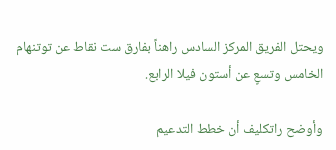ويحتل الفريق المركز السادس راهناً بفارق ست نقاط عن توتنهام الخامس وتسعٍ عن أستون فيلا الرابع.

وأوضح راتكليف أن خطط التدعيم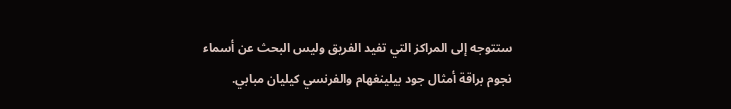ستتوجه إلى المراكز التي تفيد الفريق وليس البحث عن أسماء نجوم براقة أمثال جود بيلينغهام والفرنسي كيليان مبابي.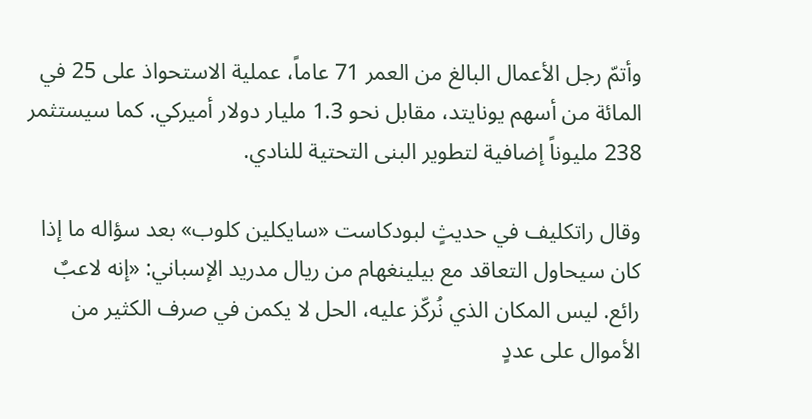وأتمّ رجل الأعمال البالغ من العمر 71 عاماً، عملية الاستحواذ على 25 في المائة من أسهم يونايتد، مقابل نحو 1.3 مليار دولار أميركي. كما سيستثمر 238 مليوناً إضافية لتطوير البنى التحتية للنادي.

وقال راتكليف في حديثٍ لبودكاست «سايكلين كلوب» بعد سؤاله ما إذا كان سيحاول التعاقد مع بيلينغهام من ريال مدريد الإسباني: «إنه لاعبٌ رائع. ليس المكان الذي نُركّز عليه، الحل لا يكمن في صرف الكثير من الأموال على عددٍ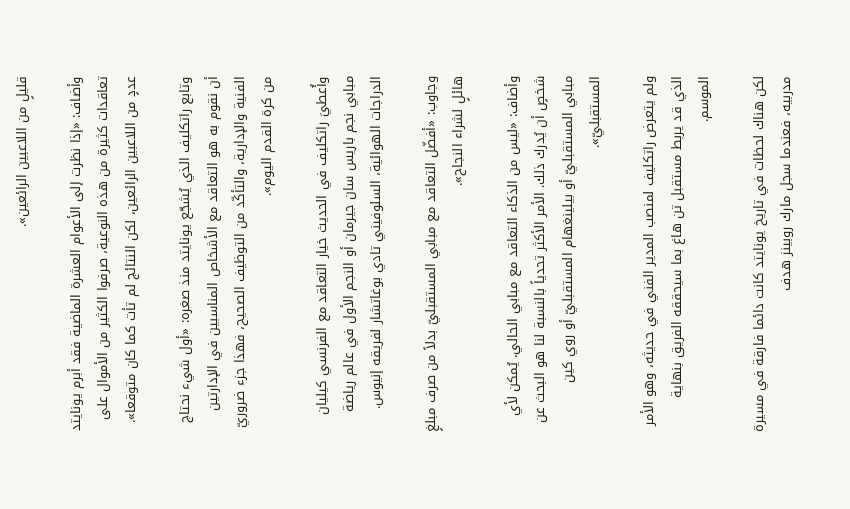قليلٍ من اللاعبين الرائعين».

وأضاف: «إذا نظرت إلى الأعوام العشرة الماضية فقد أبرم يونايتد تعاقدات كثيرة من هذه النوعية، صرفوا الكثير من الأموال على عددٍ من اللاعبين الرائعين، لكن النتائج لم تأت كما كان متوقعا».

وتابع راتكليف الذي يُشجّع يونايتد منذ صغره: «أول شيء نحتاج أن نقوم به هو التعاقد مع الأشخاص المناسبين في الإدارتين الفنية والإدارية، والتأكّد من التوظيف الصحيح، فهذا جزء ضروريّ من كرة القدم اليوم».

وأُعطيَ راتكليف في الحديث خيار التعاقد مع الفرنسي كيليان مبابي نجم باريس سان جيرمان أو النجم الأول في عالم رياضة الدراجات الهوائية، السلوفيني تادي بوغاتشار لفريقه إنيوس.

وجاوب: «أفضّل التعاقد مع مبابي المستقبليّ بدلاً من صرف مبلغٍ هائلٍ لشراء النجاح».

وأضاف: «ليس من الذكاء التعاقد مع مبابي الحالي. يُمكن لأي شخصٍ أن يُدرك ذلك. الأمر الأكثر تحدياً بالنسبة لنا هو البحث عن مبابي المستقبليّ أو بيلينغهام المستقبليّ أو روي كين المستقبليّ».

ولم يتعرض راتكليف لمنصب المدير الفني في حديثه، وهو الأمر الذي قد يربط مستقبل تن هاغ بما سيحققه الفريق بنهاية الموسم.

لكن هناك لحظات في تاريخ يونايتد كانت دائما فارقة في مسيرة مدربيه، فعندما سجل مارك روبينز هدف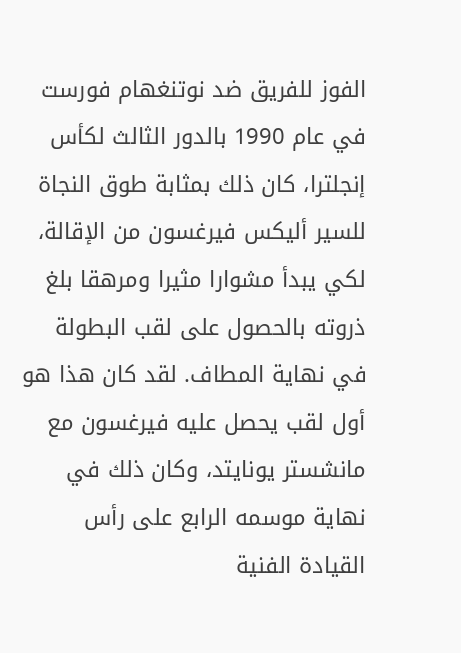الفوز للفريق ضد نوتنغهام فورست في عام 1990 بالدور الثالث لكأس إنجلترا، كان ذلك بمثابة طوق النجاة للسير أليكس فيرغسون من الإقالة، لكي يبدأ مشوارا مثيرا ومرهقا بلغ ذروته بالحصول على لقب البطولة في نهاية المطاف. لقد كان هذا هو أول لقب يحصل عليه فيرغسون مع مانشستر يونايتد، وكان ذلك في نهاية موسمه الرابع على رأس القيادة الفنية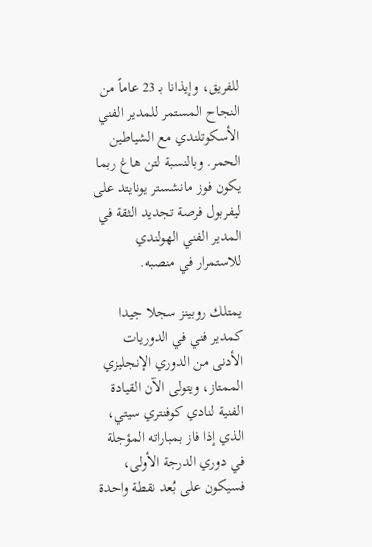للفريق، وإيذانا بـ 23 عاماً من النجاح المستمر للمدير الفني الأسكوتلندي مع الشياطين الحمر. وبالنسبة لتن هاغ ربما يكون فوز مانشستر يونايتد على ليفربول فرصة تجديد الثقة في المدير الفني الهولندي للاستمرار في منصبه.

يمتلك روبينز سجلا جيدا كمدير فني في الدوريات الأدنى من الدوري الإنجليزي الممتاز، ويتولى الآن القيادة الفنية لنادي كوفنتري سيتي، الذي إذا فاز بمباراته المؤجلة في دوري الدرجة الأولى، فسيكون على بُعد نقطة واحدة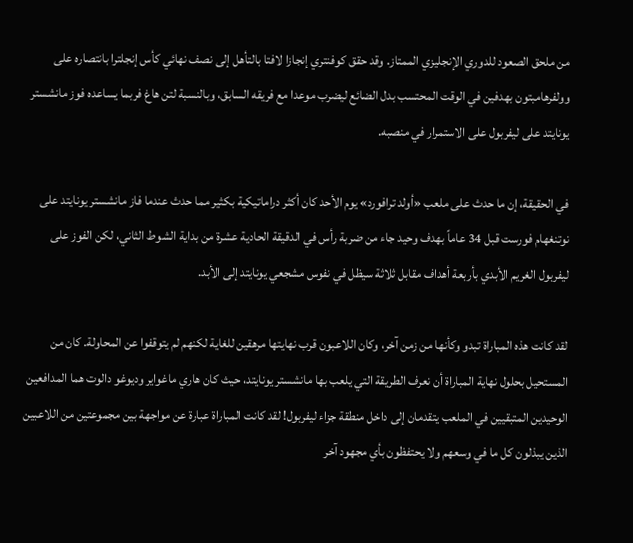من ملحق الصعود للدوري الإنجليزي الممتاز. وقد حقق كوفنتري إنجازا لافتا بالتأهل إلى نصف نهائي كأس إنجلترا بانتصاره على وولفرهامبتون بهدفين في الوقت المحتسب بدل الضائع ليضرب موعدا مع فريقه السابق، وبالنسبة لتن هاغ فربما يساعده فوز مانشستر يونايتد على ليفربول على الاستمرار في منصبه.

في الحقيقة، إن ما حدث على ملعب «أولد ترافورد» يوم الأحد كان أكثر دراماتيكية بكثير مما حدث عندما فاز مانشستر يونايتد على نوتنغهام فورست قبل 34 عاماً بهدف وحيد جاء من ضربة رأس في الدقيقة الحادية عشرة من بداية الشوط الثاني، لكن الفوز على ليفربول الغريم الأبدي بأربعة أهداف مقابل ثلاثة سيظل في نفوس مشجعي يونايتد إلى الأبد.

لقد كانت هذه المباراة تبدو وكأنها من زمن آخر، وكان اللاعبون قرب نهايتها مرهقين للغاية لكنهم لم يتوقفوا عن المحاولة. كان من المستحيل بحلول نهاية المباراة أن نعرف الطريقة التي يلعب بها مانشستر يونايتد، حيث كان هاري ماغواير وديوغو دالوت هما المدافعين الوحيدين المتبقيين في الملعب يتقدمان إلى داخل منطقة جزاء ليفربول! لقد كانت المباراة عبارة عن مواجهة بين مجموعتين من اللاعبين الذين يبذلون كل ما في وسعهم ولا يحتفظون بأي مجهود آخر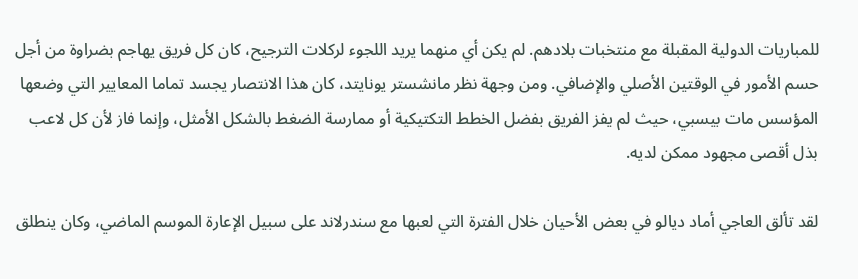للمباريات الدولية المقبلة مع منتخبات بلادهم. لم يكن أي منهما يريد اللجوء لركلات الترجيح، كان كل فريق يهاجم بضراوة من أجل حسم الأمور في الوقتين الأصلي والإضافي. ومن وجهة نظر مانشستر يونايتد، كان هذا الانتصار يجسد تماما المعايير التي وضعها المؤسس مات بيسبي، حيث لم يفز الفريق بفضل الخطط التكتيكية أو ممارسة الضغط بالشكل الأمثل، وإنما فاز لأن كل لاعب بذل أقصى مجهود ممكن لديه.

لقد تألق العاجي أماد ديالو في بعض الأحيان خلال الفترة التي لعبها مع سندرلاند على سبيل الإعارة الموسم الماضي، وكان ينطلق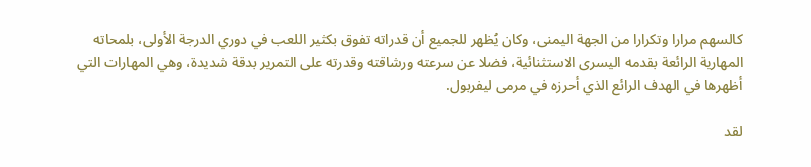كالسهم مرارا وتكرارا من الجهة اليمنى، وكان يُظهر للجميع أن قدراته تفوق بكثير اللعب في دوري الدرجة الأولى، بلمحاته المهارية الرائعة بقدمه اليسرى الاستثنائية، فضلا عن سرعته ورشاقته وقدرته على التمرير بدقة شديدة، وهي المهارات التي أظهرها في الهدف الرائع الذي أحرزه في مرمى ليفربول.

لقد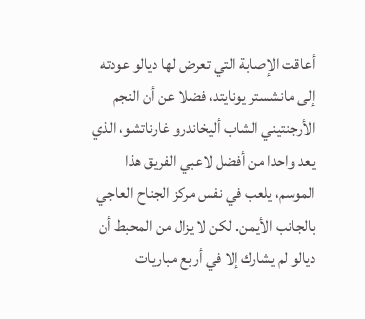أعاقت الإصابة التي تعرض لها ديالو عودته إلى مانشستر يونايتد، فضلا عن أن النجم الأرجنتيني الشاب أليخاندرو غارناتشو، الذي يعد واحدا من أفضل لاعبي الفريق هذا الموسم، يلعب في نفس مركز الجناح العاجي بالجانب الأيمن. لكن لا يزال من المحبط أن ديالو لم يشارك إلا في أربع مباريات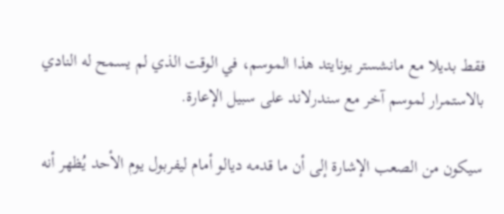فقط بديلا مع مانشستر يونايتد هذا الموسم، في الوقت الذي لم يسمح له النادي بالاستمرار لموسم آخر مع سندرلاند على سبيل الإعارة.

سيكون من الصعب الإشارة إلى أن ما قدمه ديالو أمام ليفربول يوم الأحد يُظهر أنه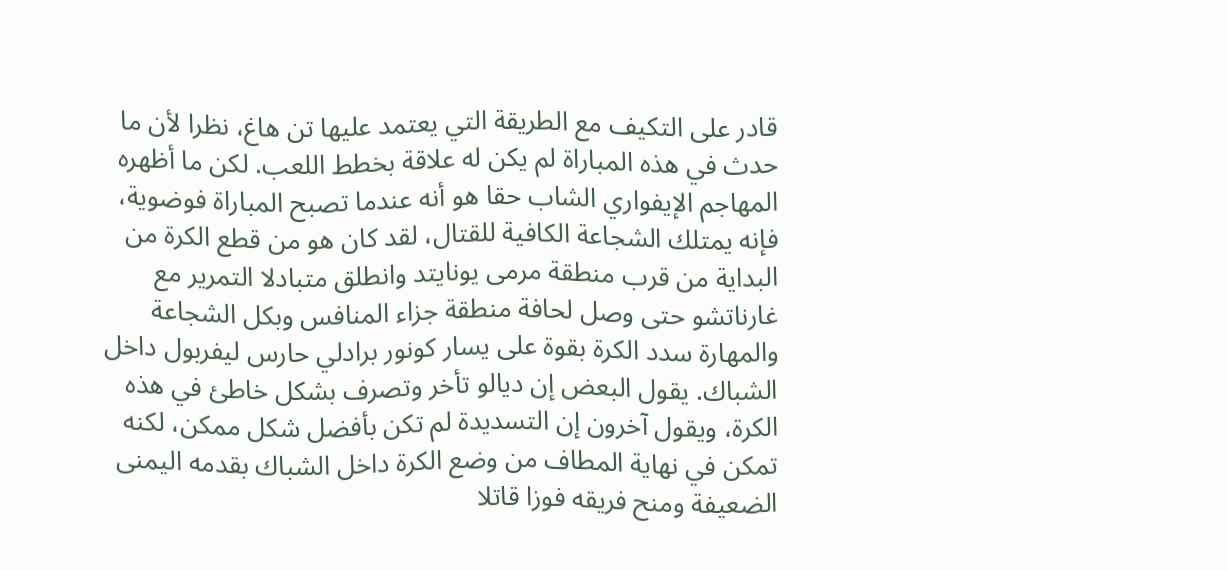قادر على التكيف مع الطريقة التي يعتمد عليها تن هاغ، نظرا لأن ما حدث في هذه المباراة لم يكن له علاقة بخطط اللعب. لكن ما أظهره المهاجم الإيفواري الشاب حقا هو أنه عندما تصبح المباراة فوضوية، فإنه يمتلك الشجاعة الكافية للقتال، لقد كان هو من قطع الكرة من البداية من قرب منطقة مرمى يونايتد وانطلق متبادلا التمرير مع غارناتشو حتى وصل لحافة منطقة جزاء المنافس وبكل الشجاعة والمهارة سدد الكرة بقوة على يسار كونور برادلي حارس ليفربول داخل الشباك. يقول البعض إن ديالو تأخر وتصرف بشكل خاطئ في هذه الكرة، ويقول آخرون إن التسديدة لم تكن بأفضل شكل ممكن، لكنه تمكن في نهاية المطاف من وضع الكرة داخل الشباك بقدمه اليمنى الضعيفة ومنح فريقه فوزا قاتلا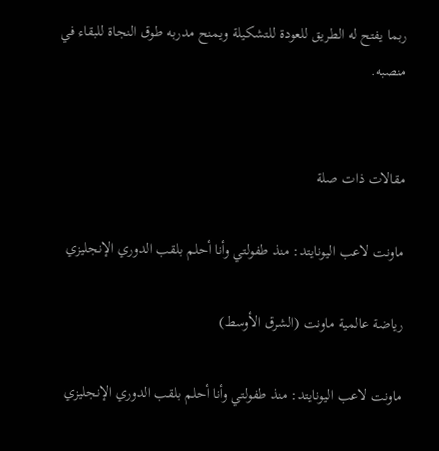ربما يفتح له الطريق للعودة للتشكيلة ويمنح مدربه طوق النجاة للبقاء في منصبه.


مقالات ذات صلة

ماونت لاعب اليونايتد: منذ طفولتي وأنا أحلم بلقب الدوري الإنجليزي

رياضة عالمية ماونت (الشرق الأوسط)

ماونت لاعب اليونايتد: منذ طفولتي وأنا أحلم بلقب الدوري الإنجليزي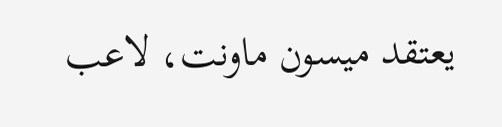يعتقد ميسون ماونت، لاعب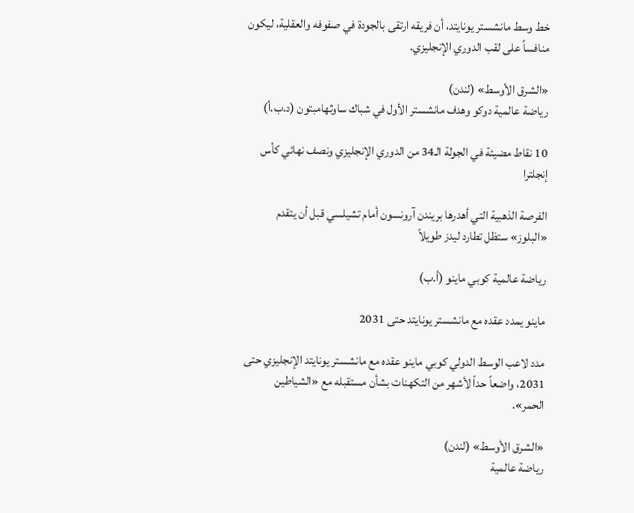خط وسط مانشستر يونايتد، أن فريقه ارتقى بالجودة في صفوفه والعقلية، ليكون منافساً على لقب الدوري الإنجليزي.

«الشرق الأوسط» (لندن)
رياضة عالمية دوكو وهدف مانشستر الأول في شباك ساوثهامبتون (د.ب.أ)

10 نقاط مضيئة في الجولة الـ34 من الدوري الإنجليزي ونصف نهائي كأس إنجلترا

الفرصة الذهبية التي أهدرها بريندن آرونسون أمام تشيلسي قبل أن يتقدم «البلوز» ستظل تطارد ليدز طويلاً

رياضة عالمية كوبي ماينو (أ.ب)

ماينو يمدد عقده مع مانشستر يونايتد حتى 2031

مدد لاعب الوسط الدولي كوبي ماينو عقده مع مانشستر يونايتد الإنجليزي حتى 2031، واضعاً حداً لأشهر من التكهنات بشأن مستقبله مع «الشياطين الحمر».

«الشرق الأوسط» (لندن)
رياضة عالمية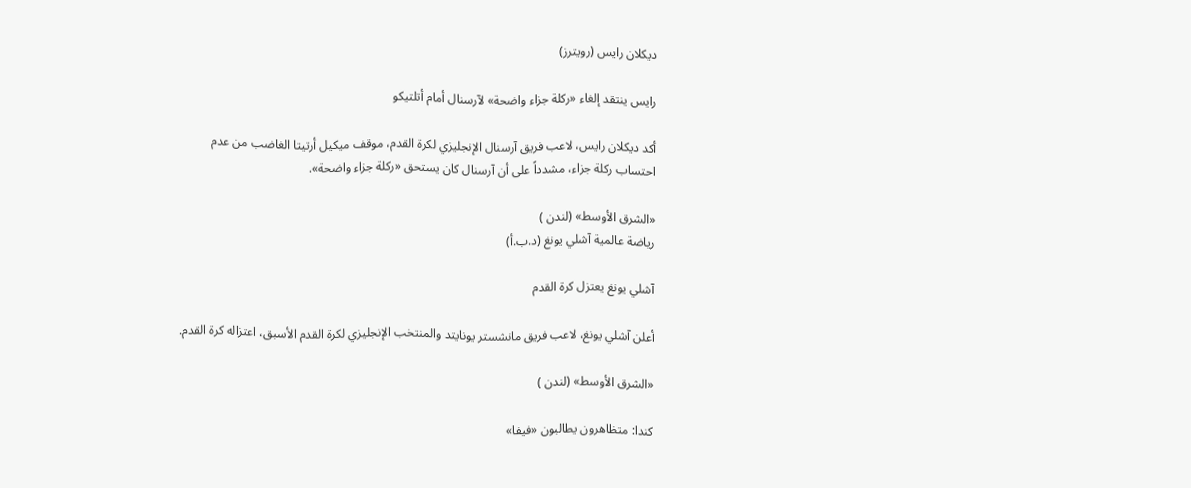ديكلان رايس (رويترز)

رايس ينتقد إلغاء «ركلة جزاء واضحة» لآرسنال أمام أتلتيكو

أكد ديكلان رايس، لاعب فريق آرسنال الإنجليزي لكرة القدم، موقف ميكيل أرتيتا الغاضب من عدم احتساب ركلة جزاء، مشدداً على أن آرسنال كان يستحق «ركلة جزاء واضحة».

«الشرق الأوسط» (لندن )
رياضة عالمية آشلي يونغ (د.ب.أ)

آشلي يونغ يعتزل كرة القدم

أعلن آشلي يونغ، لاعب فريق مانشستر يونايتد والمنتخب الإنجليزي لكرة القدم الأسبق، اعتزاله كرة القدم.

«الشرق الأوسط» (لندن )

كندا: متظاهرون يطالبون «فيفا»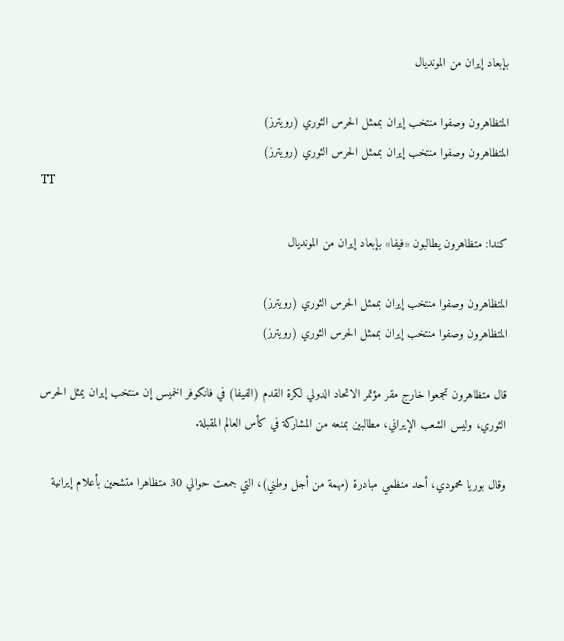بإبعاد إيران من المونديال

المتظاهرون وصفوا منتخب إيران بممثل الحرس الثوري (رويترز)
المتظاهرون وصفوا منتخب إيران بممثل الحرس الثوري (رويترز)
TT

كندا: متظاهرون يطالبون «فيفا» بإبعاد إيران من المونديال

المتظاهرون وصفوا منتخب إيران بممثل الحرس الثوري (رويترز)
المتظاهرون وصفوا منتخب إيران بممثل الحرس الثوري (رويترز)

قال متظاهرون تجمعوا خارج مقر مؤتمر الاتحاد الدولي لكرة القدم (الفيفا) في فانكوفر الخميس إن منتخب إيران يمثل الحرس الثوري، وليس الشعب الإيراني، مطالبين بمنعه من المشاركة في كأس العالم المقبلة.

وقال بوريا محمودي، أحد منظمي مبادرة (مهمة من أجل وطني)، التي جمعت حوالي 30 متظاهرا متشحين بأعلام إيرانية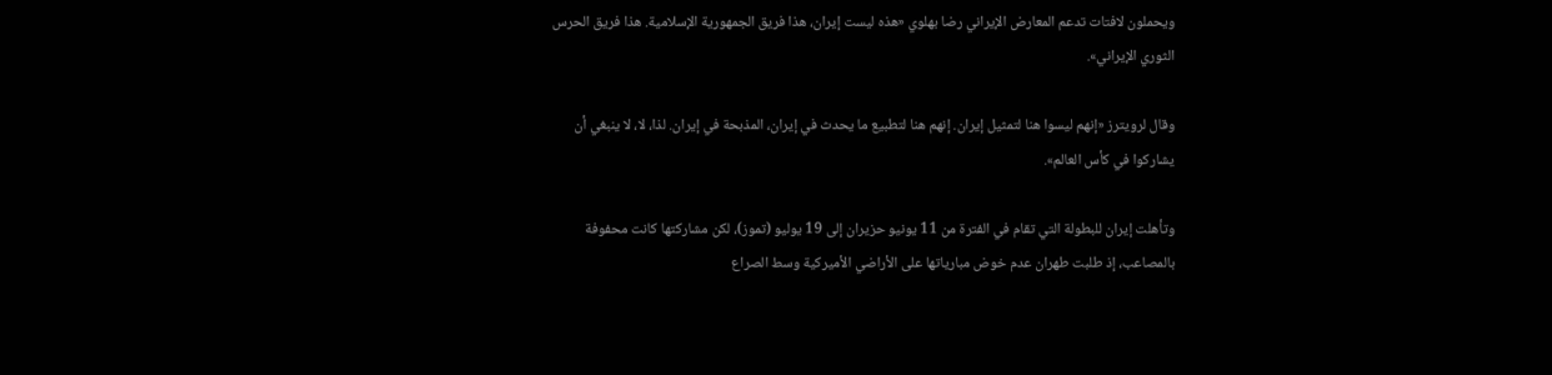ويحملون لافتات تدعم المعارض الإيراني رضا بهلوي «هذه ليست إيران، هذا فريق الجمهورية الإسلامية. هذا فريق الحرس الثوري الإيراني».

وقال لرويترز «إنهم ليسوا هنا لتمثيل إيران. إنهم هنا لتطبيع ما يحدث في إيران، المذبحة في إيران. لذا، لا، لا ينبغي أن يشاركوا في كأس العالم».

وتأهلت إيران للبطولة التي تقام في الفترة من 11 يونيو حزيران إلى 19 يوليو (تموز)، لكن مشاركتها كانت محفوفة بالمصاعب، إذ طلبت طهران عدم خوض مبارياتها على الأراضي الأميركية وسط الصراع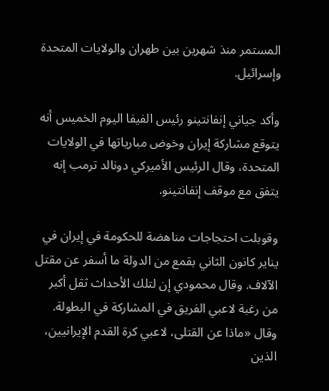المستمر منذ شهرين بين طهران والولايات المتحدة وإسرائيل.

وأكد جياني إنفانتينو رئيس الفيفا اليوم الخميس أنه يتوقع مشاركة إيران وخوض مبارياتها في الولايات المتحدة، وقال الرئيس الأميركي دونالد ترمب إنه يتفق مع موقف إنفانتينو.

وقوبلت احتجاجات مناهضة للحكومة في إيران في يناير كانون الثاني بقمع من الدولة ما أسفر عن مقتل الآلاف. وقال محمودي إن لتلك الأحداث ثقل أكبر من رغبة لاعبي الفريق في المشاركة في البطولة. وقال «ماذا عن القتلى، لاعبي كرة القدم الإيرانيين، الذين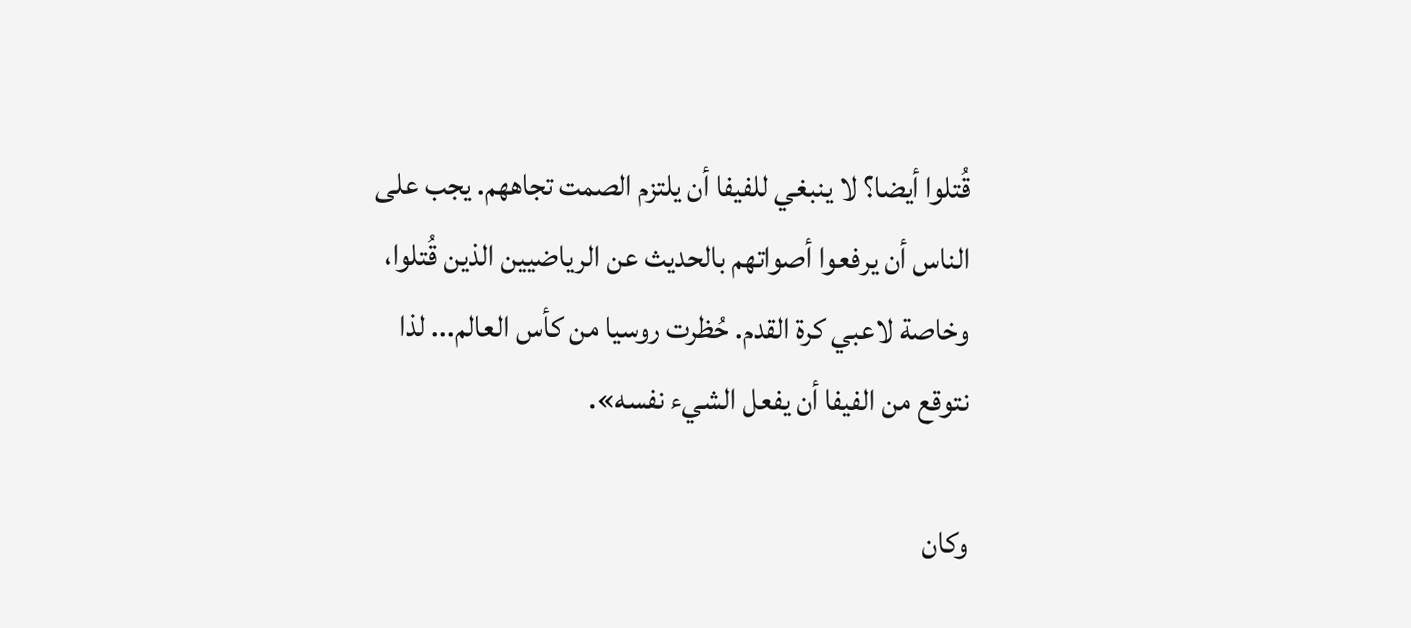قُتلوا أيضا؟ لا ينبغي للفيفا أن يلتزم الصمت تجاههم. يجب على الناس أن يرفعوا أصواتهم بالحديث عن الرياضيين الذين قُتلوا، وخاصة لاعبي كرة القدم. حُظرت روسيا من كأس العالم... لذا نتوقع من الفيفا أن يفعل الشيء نفسه».

وكان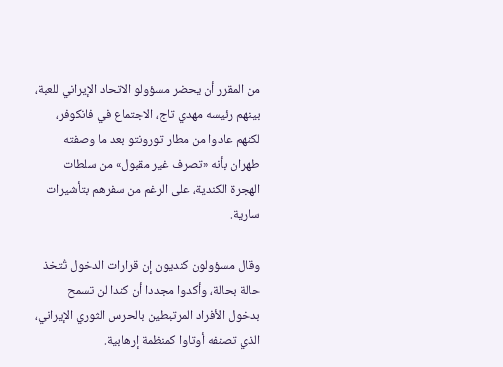من المقرر أن يحضر مسؤولو الاتحاد الإيراني للعبة، بينهم رئيسه مهدي تاج، الاجتماع في فانكوفر، لكنهم عادوا من مطار تورونتو بعد ما وصفته طهران بأنه «تصرف غير مقبول» من سلطات الهجرة الكندية، على الرغم من سفرهم بتأشيرات سارية.

وقال مسؤولون كنديون إن قرارات الدخول تُتخذ حالة بحالة، وأكدوا مجددا أن كندا لن تسمح بدخول الأفراد المرتبطين بالحرس الثوري الإيراني، الذي تصنفه أوتاوا كمنظمة إرهابية.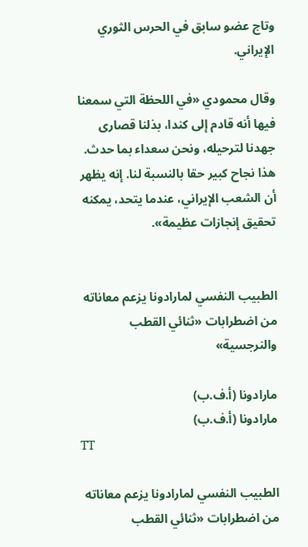وتاج عضو سابق في الحرس الثوري الإيراني.

وقال محمودي «في اللحظة التي سمعنا فيها أنه قادم إلى كندا، بذلنا قصارى جهدنا لترحيله، ونحن سعداء بما حدث. هذا نجاح كبير حقا بالنسبة لنا. إنه يظهر أن الشعب الإيراني، عندما يتحد، يمكنه تحقيق إنجازات عظيمة».


الطبيب النفسي لمارادونا يزعم معاناته من اضطرابات «ثنائي القطب والنرجسية»

مارادونا (أ.ف.ب)
مارادونا (أ.ف.ب)
TT

الطبيب النفسي لمارادونا يزعم معاناته من اضطرابات «ثنائي القطب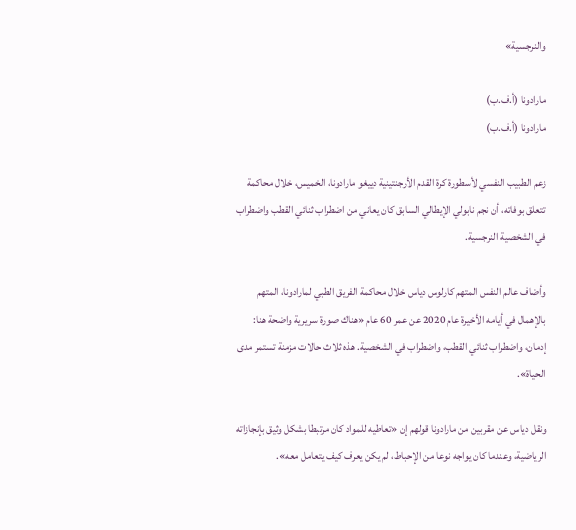والنرجسية»

مارادونا (أ.ف.ب)
مارادونا (أ.ف.ب)

زعم الطبيب النفسي لأسطورة كرة القدم الأرجنتينية دييغو مارادونا، الخميس، خلال محاكمة تتعلق بوفاته، أن نجم نابولي الإيطالي السابق كان يعاني من اضطراب ثنائي القطب واضطراب في الشخصية النرجسية.

وأضاف عالم النفس المتهم كارلوس دياس خلال محاكمة الفريق الطبي لمارادونا، المتهم بالإهمال في أيامه الأخيرة عام 2020 عن عمر 60 عام «هناك صورة سريرية واضحة هنا: إدمان، واضطراب ثنائي القطب، واضطراب في الشخصية. هذه ثلاث حالات مزمنة تستمر مدى الحياة».

ونقل دياس عن مقربين من مارادونا قولهم إن «تعاطيه للمواد كان مرتبطا بشكل وثيق بإنجازاته الرياضية، وعندما كان يواجه نوعا من الإحباط، لم يكن يعرف كيف يتعامل معه».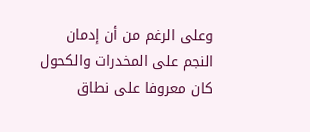وعلى الرغم من أن إدمان النجم على المخدرات والكحول كان معروفا على نطاق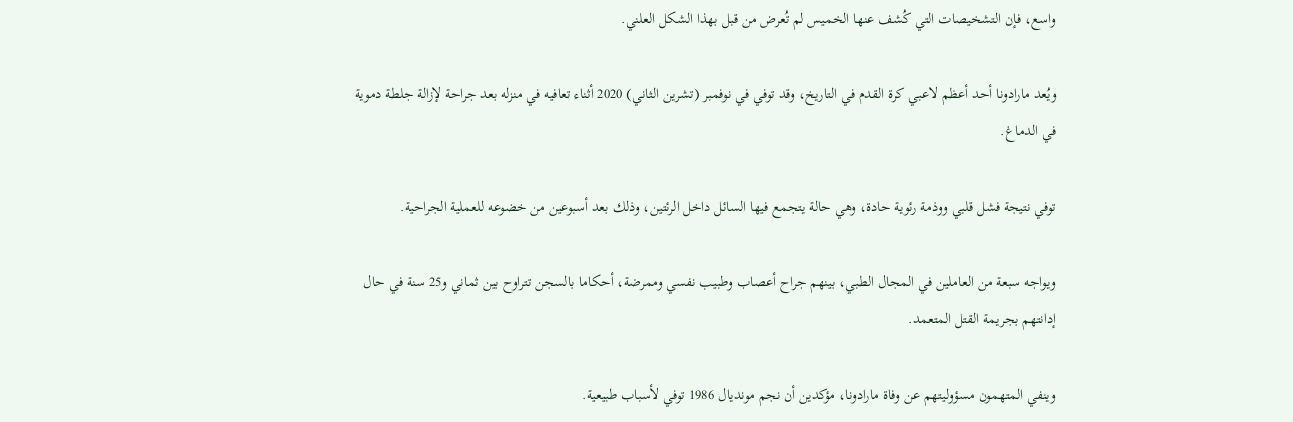واسع، فإن التشخيصات التي كُشف عنها الخميس لم تُعرض من قبل بهذا الشكل العلني.

ويُعد مارادونا أحد أعظم لاعبي كرة القدم في التاريخ، وقد توفي في نوفمبر (تشرين الثاني) 2020 أثناء تعافيه في منزله بعد جراحة لإزالة جلطة دموية في الدماغ.

توفي نتيجة فشل قلبي ووذمة رئوية حادة، وهي حالة يتجمع فيها السائل داخل الرئتين، وذلك بعد أسبوعين من خضوعه للعملية الجراحية.

ويواجه سبعة من العاملين في المجال الطبي، بينهم جراح أعصاب وطبيب نفسي وممرضة، أحكاما بالسجن تتراوح بين ثماني و25 سنة في حال إدانتهم بجريمة القتل المتعمد.

وينفي المتهمون مسؤوليتهم عن وفاة مارادونا، مؤكدين أن نجم مونديال 1986 توفي لأسباب طبيعية.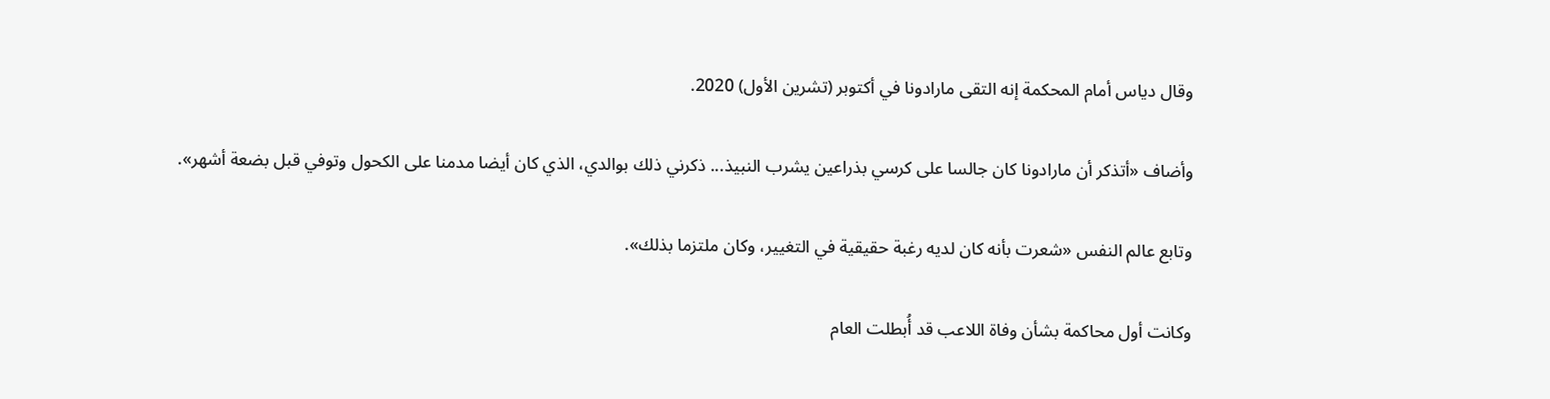وقال دياس أمام المحكمة إنه التقى مارادونا في أكتوبر (تشرين الأول) 2020.

وأضاف «أتذكر أن مارادونا كان جالسا على كرسي بذراعين يشرب النبيذ... ذكرني ذلك بوالدي، الذي كان أيضا مدمنا على الكحول وتوفي قبل بضعة أشهر».

وتابع عالم النفس «شعرت بأنه كان لديه رغبة حقيقية في التغيير، وكان ملتزما بذلك».

وكانت أول محاكمة بشأن وفاة اللاعب قد أُبطلت العام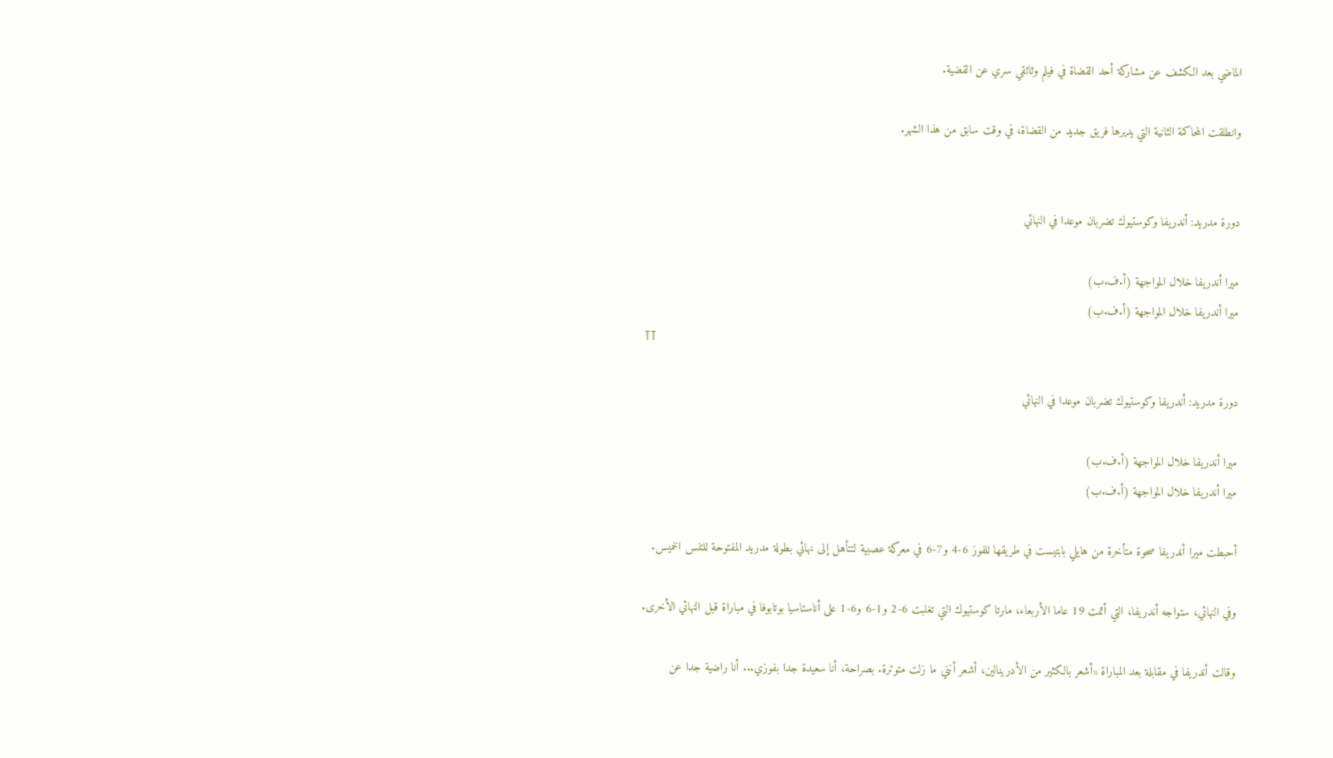الماضي بعد الكشف عن مشاركة أحد القضاة في فيلم وثائقي سري عن القضية.

وانطلقت المحاكمة الثانية التي يديرها فريق جديد من القضاة، في وقت سابق من هذا الشهر.


دورة مدريد: أندريفا وكوستيوك تضربان موعدا في النهائي

ميرا أندريفا خلال المواجهة (أ.ف.ب)
ميرا أندريفا خلال المواجهة (أ.ف.ب)
TT

دورة مدريد: أندريفا وكوستيوك تضربان موعدا في النهائي

ميرا أندريفا خلال المواجهة (أ.ف.ب)
ميرا أندريفا خلال المواجهة (أ.ف.ب)

أحبطت ميرا أندريفا صحوة متأخرة من هايلي بابتيست في طريقها للفوز 6-4 و7-6 في معركة عصبية لتتأهل إلى نهائي بطولة مدريد المفتوحة للتنس الخميس.

وفي النهائي، ستواجه أندريفا، التي أتمت 19 عاما الأربعاء، مارتا كوستيوك التي تغلبت 6-2 و1-6 و6-1 على أناستاسيا بوتابوفا في مباراة قبل النهائي الأخرى.

وقالت أندريفا في مقابلة بعد المباراة «أشعر بالكثير من الأدرينالين، أشعر أنني ما زلت متوترة. بصراحة، أنا سعيدة جدا بفوزي... أنا راضية جدا عن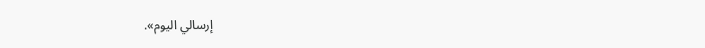إرسالي اليوم».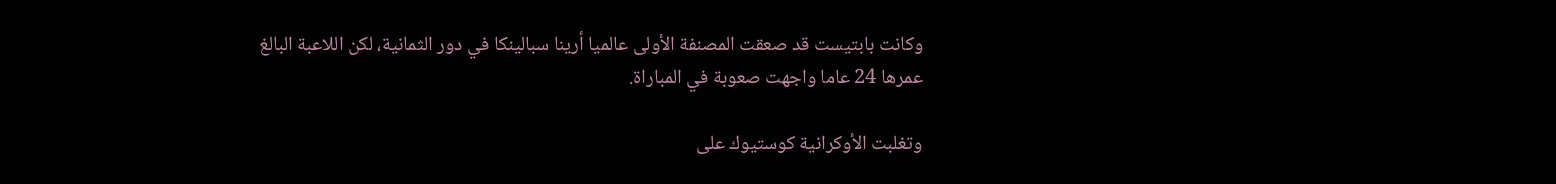وكانت بابتيست قد صعقت المصنفة الأولى عالميا أرينا سبالينكا في دور الثمانية، لكن اللاعبة البالغ عمرها 24 عاما واجهت صعوبة في المباراة.

وتغلبت الأوكرانية كوستيوك على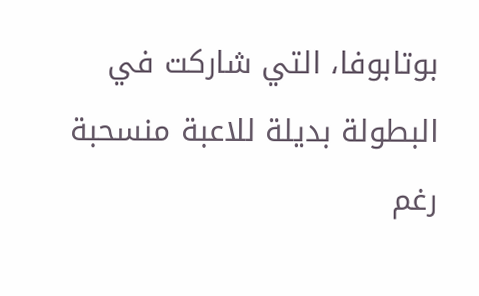بوتابوفا، التي شاركت في البطولة بديلة للاعبة منسحبة رغم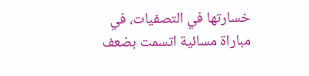خسارتها في التصفيات، في مباراة مسائية اتسمت بضعف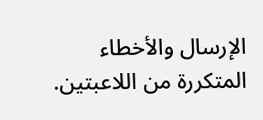الإرسال والأخطاء المتكررة من اللاعبتين.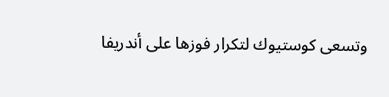وتسعى كوستيوك لتكرار فوزها على أندريفا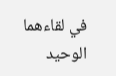في لقاءهما الوحيد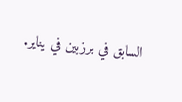السابق في برزبين في يناير.